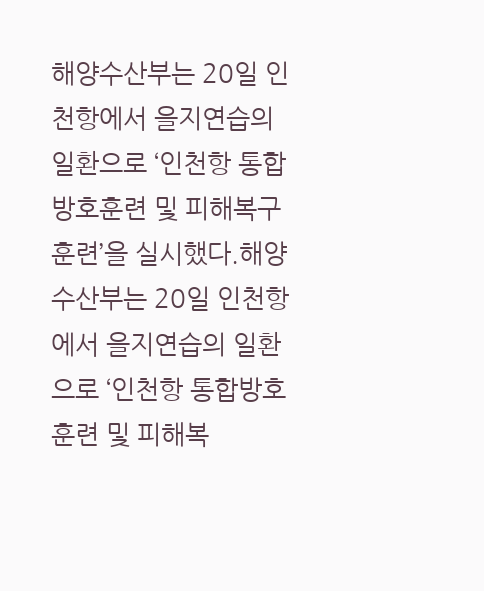해양수산부는 20일 인천항에서 을지연습의 일환으로 ‘인천항 통합방호훈련 및 피해복구훈련’을 실시했다.해양수산부는 20일 인천항에서 을지연습의 일환으로 ‘인천항 통합방호훈련 및 피해복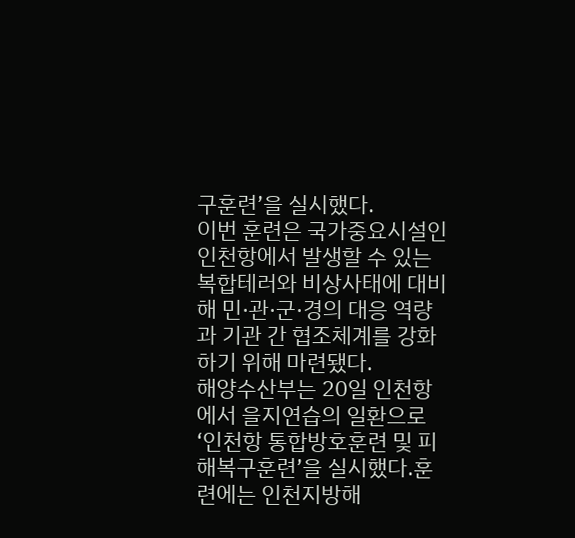구훈련’을 실시했다.
이번 훈련은 국가중요시설인 인천항에서 발생할 수 있는 복합테러와 비상사태에 대비해 민·관·군·경의 대응 역량과 기관 간 협조체계를 강화하기 위해 마련됐다.
해양수산부는 20일 인천항에서 을지연습의 일환으로 ‘인천항 통합방호훈련 및 피해복구훈련’을 실시했다.훈련에는 인천지방해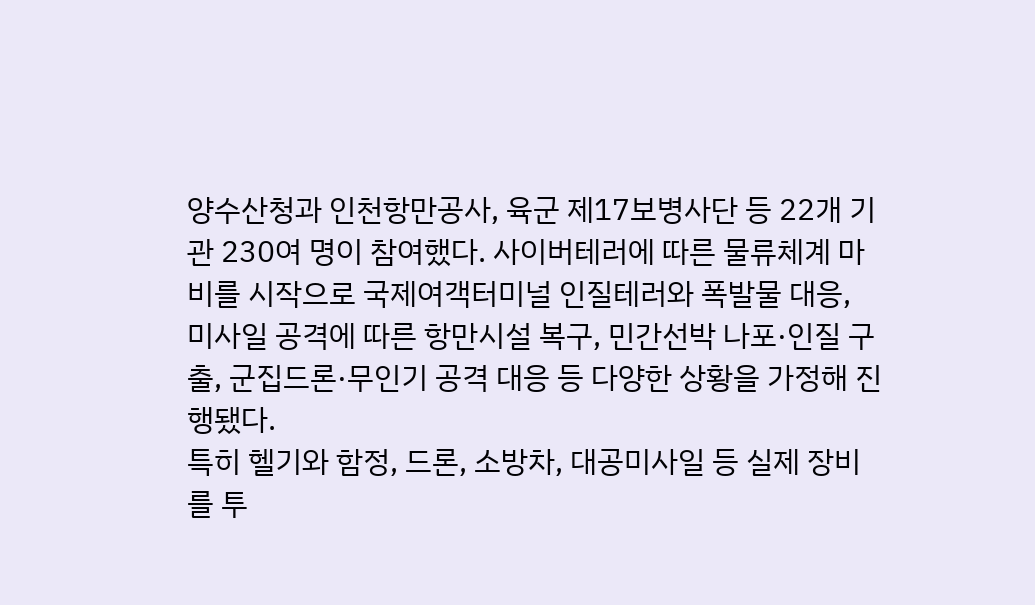양수산청과 인천항만공사, 육군 제17보병사단 등 22개 기관 230여 명이 참여했다. 사이버테러에 따른 물류체계 마비를 시작으로 국제여객터미널 인질테러와 폭발물 대응, 미사일 공격에 따른 항만시설 복구, 민간선박 나포·인질 구출, 군집드론·무인기 공격 대응 등 다양한 상황을 가정해 진행됐다.
특히 헬기와 함정, 드론, 소방차, 대공미사일 등 실제 장비를 투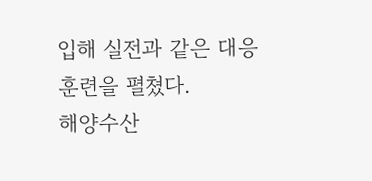입해 실전과 같은 대응훈련을 펼쳤다.
해양수산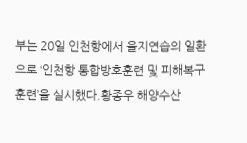부는 20일 인천항에서 을지연습의 일환으로 ‘인천항 통합방호훈련 및 피해복구훈련’을 실시했다.황종우 해양수산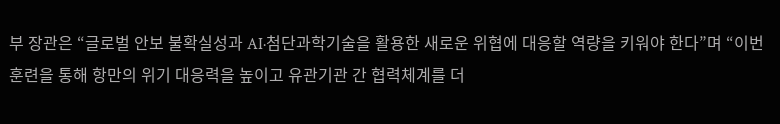부 장관은 “글로벌 안보 불확실성과 AI·첨단과학기술을 활용한 새로운 위협에 대응할 역량을 키워야 한다”며 “이번 훈련을 통해 항만의 위기 대응력을 높이고 유관기관 간 협력체계를 더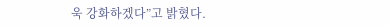욱 강화하겠다”고 밝혔다.